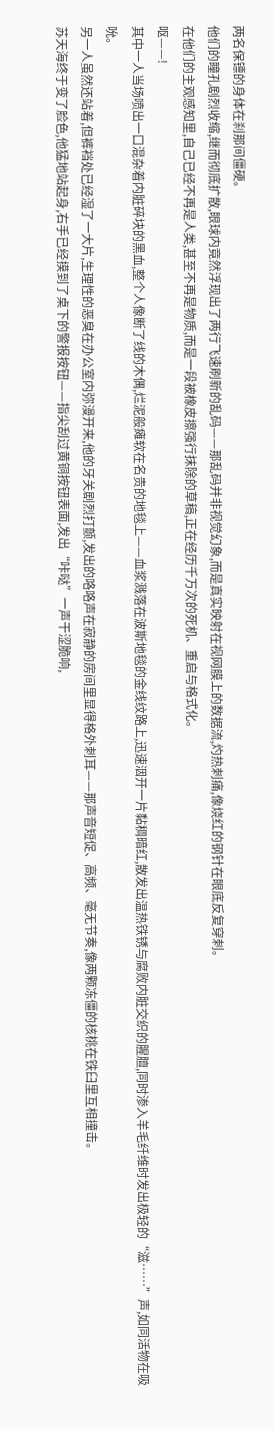两名保镖的身体在刹那间僵硬。
他们的瞳孔剧烈收缩,继而彻底扩散,眼球内竟然浮现出了两行飞速刷新的乱码——那乱码并非视觉幻象,而是真实映射在视网膜上的数据流,灼热刺痛,像烧红的钢针在眼底反复穿刺。
在他们的主观感知里,自己已经不再是人类,甚至不再是物质,而是一段被橡皮擦强行抹除的草稿,正在经历千万次的死机、重启与格式化。
呕——!
其中一人当场喷出一口混杂着内脏碎块的黑血,整个人像断了线的木偶,烂泥般瘫软在名贵的地毯上——血浆溅落在波斯地毯的金线纹路上,迅速洇开一片黏稠暗红,散发出温热铁锈与腐败内脏交织的腥膻,同时渗入羊毛纤维时发出极轻的“滋……”声,如同活物在吸吮。
另一人虽然还站着,但裤裆处已经湿了一大片,生理性的恶臭在办公室内弥漫开来,他的牙关剧烈打颤,发出的咯咯声在寂静的房间里显得格外刺耳——那声音短促、高频、毫无节奏,像两颗冻僵的核桃在铁臼里互相撞击。
苏天海终于变了脸色,他猛地站起身,右手已经摸到了桌下的警报按钮——指尖刮过黄铜按钮表面,发出“咔哒”一声干涩脆响,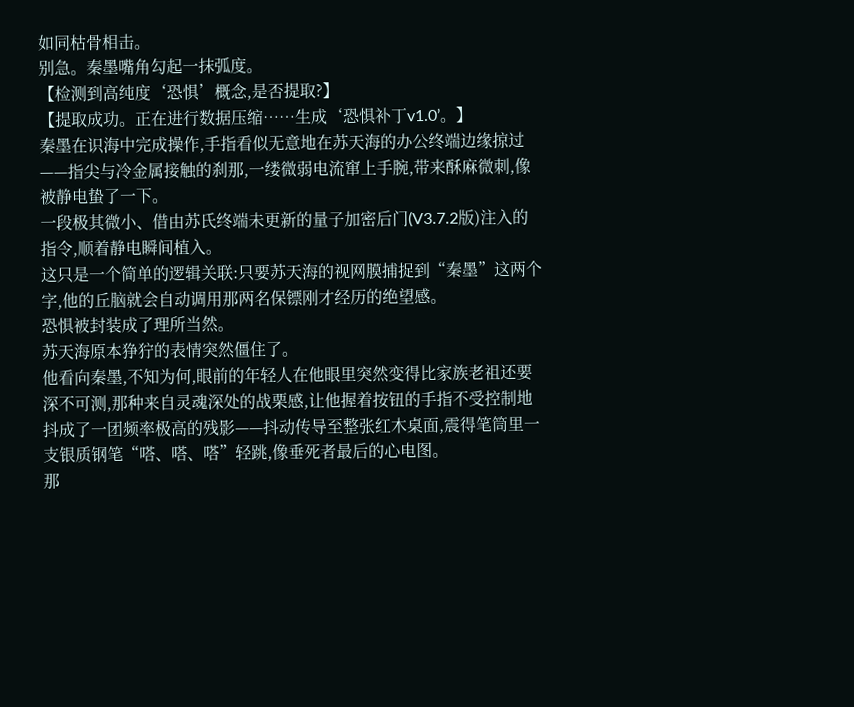如同枯骨相击。
别急。秦墨嘴角勾起一抹弧度。
【检测到高纯度‘恐惧’概念,是否提取?】
【提取成功。正在进行数据压缩……生成‘恐惧补丁v1.0’。】
秦墨在识海中完成操作,手指看似无意地在苏天海的办公终端边缘掠过——指尖与冷金属接触的刹那,一缕微弱电流窜上手腕,带来酥麻微刺,像被静电蛰了一下。
一段极其微小、借由苏氏终端未更新的量子加密后门(V3.7.2版)注入的指令,顺着静电瞬间植入。
这只是一个简单的逻辑关联:只要苏天海的视网膜捕捉到“秦墨”这两个字,他的丘脑就会自动调用那两名保镖刚才经历的绝望感。
恐惧被封装成了理所当然。
苏天海原本狰狞的表情突然僵住了。
他看向秦墨,不知为何,眼前的年轻人在他眼里突然变得比家族老祖还要深不可测,那种来自灵魂深处的战栗感,让他握着按钮的手指不受控制地抖成了一团频率极高的残影——抖动传导至整张红木桌面,震得笔筒里一支银质钢笔“嗒、嗒、嗒”轻跳,像垂死者最后的心电图。
那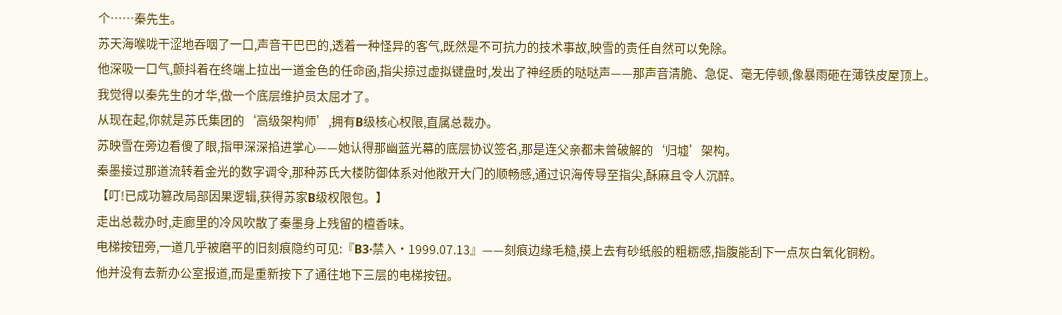个……秦先生。
苏天海喉咙干涩地吞咽了一口,声音干巴巴的,透着一种怪异的客气,既然是不可抗力的技术事故,映雪的责任自然可以免除。
他深吸一口气,颤抖着在终端上拉出一道金色的任命函,指尖掠过虚拟键盘时,发出了神经质的哒哒声——那声音清脆、急促、毫无停顿,像暴雨砸在薄铁皮屋顶上。
我觉得以秦先生的才华,做一个底层维护员太屈才了。
从现在起,你就是苏氏集团的‘高级架构师’,拥有B级核心权限,直属总裁办。
苏映雪在旁边看傻了眼,指甲深深掐进掌心——她认得那幽蓝光幕的底层协议签名,那是连父亲都未曾破解的‘归墟’架构。
秦墨接过那道流转着金光的数字调令,那种苏氏大楼防御体系对他敞开大门的顺畅感,通过识海传导至指尖,酥麻且令人沉醉。
【叮!已成功篡改局部因果逻辑,获得苏家B级权限包。】
走出总裁办时,走廊里的冷风吹散了秦墨身上残留的檀香味。
电梯按钮旁,一道几乎被磨平的旧刻痕隐约可见:『B3·禁入·1999.07.13』——刻痕边缘毛糙,摸上去有砂纸般的粗粝感,指腹能刮下一点灰白氧化铜粉。
他并没有去新办公室报道,而是重新按下了通往地下三层的电梯按钮。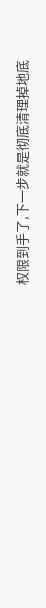权限到手了,下一步就是彻底清理掉地底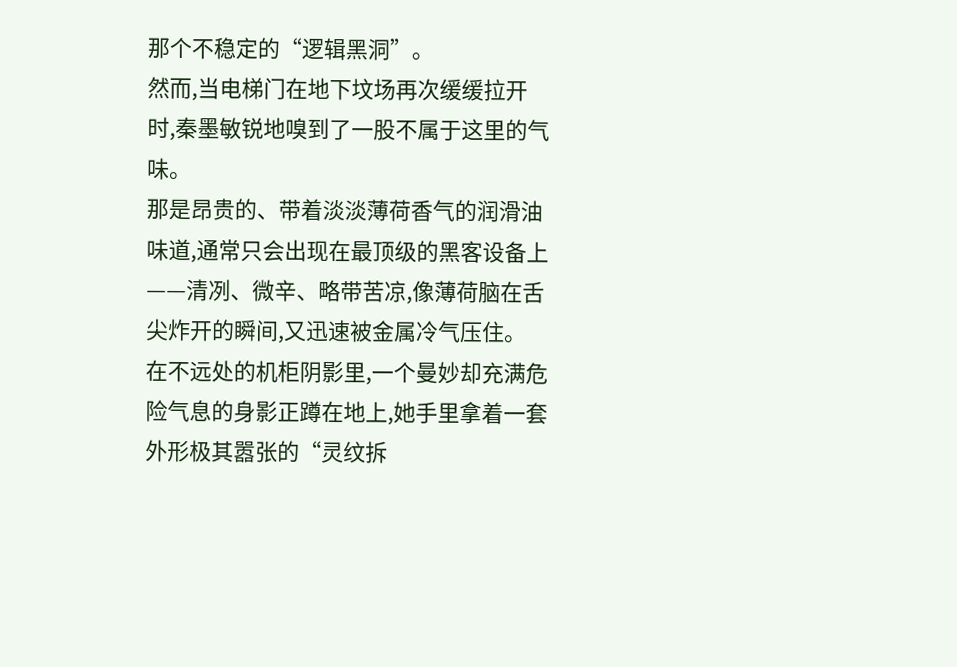那个不稳定的“逻辑黑洞”。
然而,当电梯门在地下坟场再次缓缓拉开时,秦墨敏锐地嗅到了一股不属于这里的气味。
那是昂贵的、带着淡淡薄荷香气的润滑油味道,通常只会出现在最顶级的黑客设备上——清冽、微辛、略带苦凉,像薄荷脑在舌尖炸开的瞬间,又迅速被金属冷气压住。
在不远处的机柜阴影里,一个曼妙却充满危险气息的身影正蹲在地上,她手里拿着一套外形极其嚣张的“灵纹拆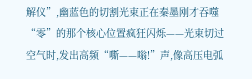解仪”,幽蓝色的切割光束正在秦墨刚才吞噬“零”的那个核心位置疯狂闪烁——光束切过空气时,发出高频“嘶——嗡!”声,像高压电弧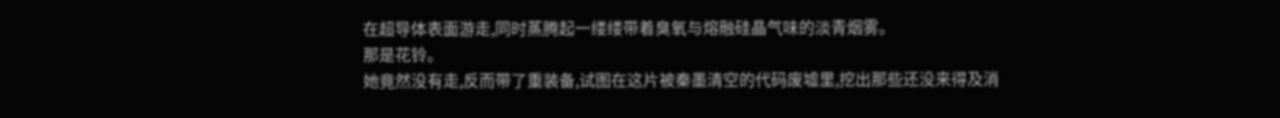在超导体表面游走,同时蒸腾起一缕缕带着臭氧与熔融硅晶气味的淡青烟雾。
那是花铃。
她竟然没有走,反而带了重装备,试图在这片被秦墨清空的代码废墟里,挖出那些还没来得及消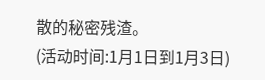散的秘密残渣。
(活动时间:1月1日到1月3日)